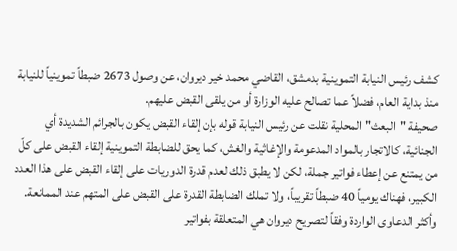كشف رئيس النيابة التموينية بدمشق، القاضي محمد خير ديروان، عن وصول 2673 ضبطاً تموينياً للنيابة منذ بداية العام، فضلاً عما تصالح عليه الوزارة أو من يلقى القبض عليهم.
صحيفة "البعث" المحلية نقلت عن رئيس النيابة قوله بإن إلقاء القبض يكون بالجرائم الشديدة أي الجنائية، كالاتجار بالمواد المدعومة والإغاثية والغش، كما يحق للضابطة التموينية إلقاء القبض على كلّ من يمتنع عن إعطاء فواتير جملة، لكن لا يطبق ذلك لعدم قدرة الدوريات على إلقاء القبض على هذا العدد الكبير، فهناك يومياً 40 ضبطاً تقريباً، ولا تملك الضابطة القدرة على القبض على المتهم عند الممانعة.
وأكثر الدعاوى الواردة وفقاً لتصريح ديروان هي المتعلقة بفواتير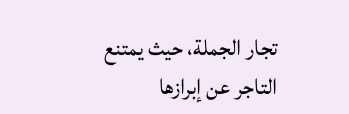تجار الجملة، حيث يمتنع التاجر عن إبرازها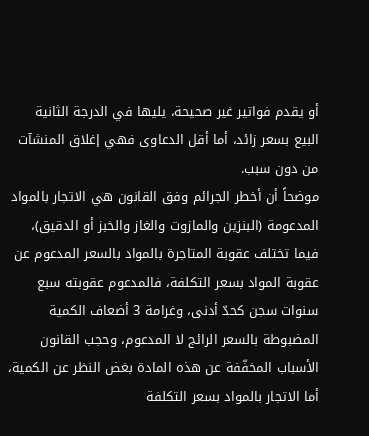أو يقدم فواتير غير صحيحة، يليها في الدرجة الثانية البيع بسعر زائد، أما أقل الدعاوى فهي إغلاق المنشآت من دون سبب.
موضحاً أن أخطر الجرائم وفق القانون هي الاتجار بالمواد المدعومة (البنزين والمازوت والغاز والخبز أو الدقيق)، فيما تختلف عقوبة المتاجرة بالمواد بالسعر المدعوم عن عقوبة المواد بسعر التكلفة، فالمدعوم عقوبته سبع سنوات سجن كحدّ أدنى، وغرامة 3 أضعاف الكمية المضبوطة بالسعر الرائج لا المدعوم، وحجب القانون الأسباب المخفّفة عن هذه المادة بغض النظر عن الكمية، أما الاتجار بالمواد بسعر التكلفة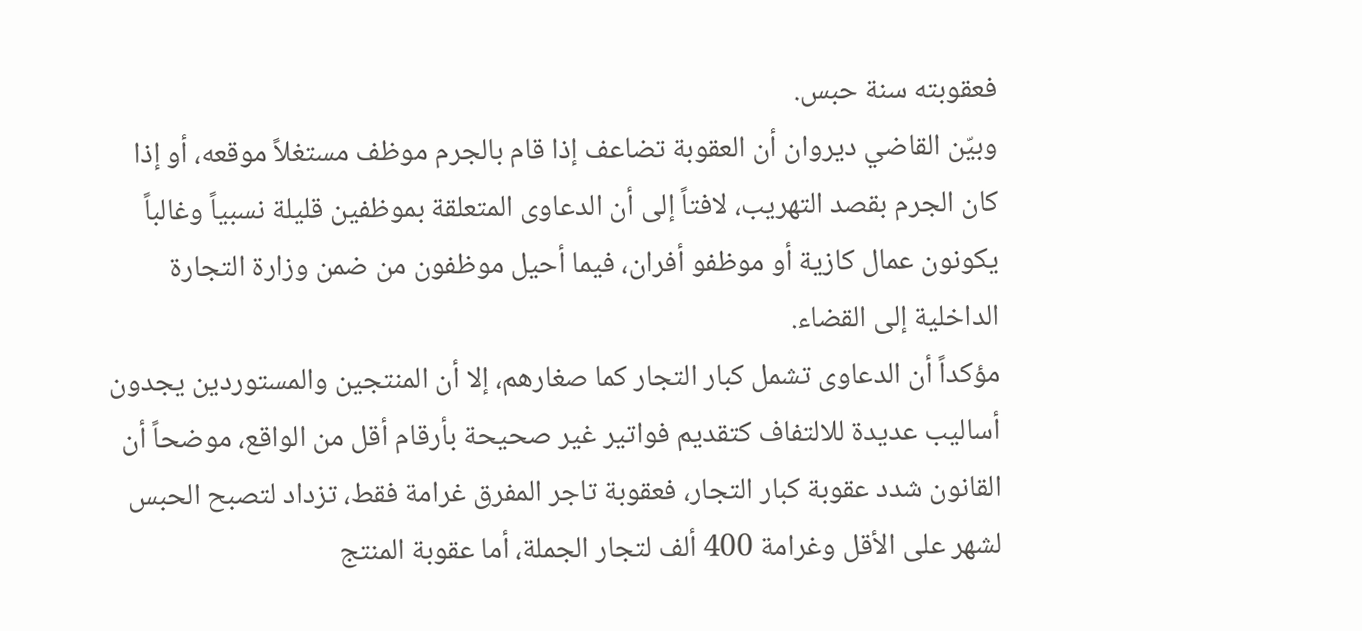فعقوبته سنة حبس.
وبيّن القاضي ديروان أن العقوبة تضاعف إذا قام بالجرم موظف مستغلاً موقعه، أو إذا كان الجرم بقصد التهريب، لافتاً إلى أن الدعاوى المتعلقة بموظفين قليلة نسبياً وغالباً يكونون عمال كازية أو موظفو أفران، فيما أحيل موظفون من ضمن وزارة التجارة الداخلية إلى القضاء.
مؤكداً أن الدعاوى تشمل كبار التجار كما صغارهم، إلا أن المنتجين والمستوردين يجدون أساليب عديدة للالتفاف كتقديم فواتير غير صحيحة بأرقام أقل من الواقع، موضحاً أن القانون شدد عقوبة كبار التجار، فعقوبة تاجر المفرق غرامة فقط، تزداد لتصبح الحبس لشهر على الأقل وغرامة 400 ألف لتجار الجملة، أما عقوبة المنتج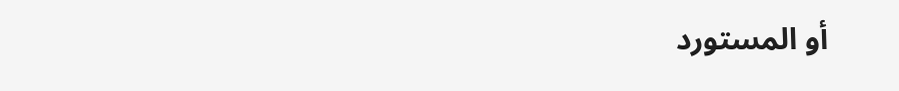أو المستورد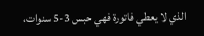الذي لا يعطي فاتورة فهي حبس 3-5 سنوات،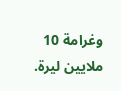وغرامة 10 ملايين ليرة.